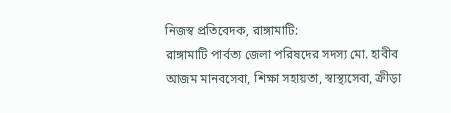নিজস্ব প্রতিবেদক, রাঙ্গামাটি:
রাঙ্গামাটি পার্বত্য জেলা পরিষদের সদস্য মো. হাবীব আজম মানবসেবা, শিক্ষা সহায়তা, স্বাস্থ্যসেবা, ক্রীড়া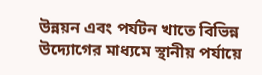উন্নয়ন এবং পর্যটন খাতে বিভিন্ন উদ্যোগের মাধ্যমে স্থানীয় পর্যায়ে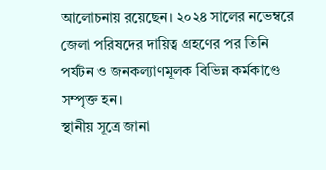আলোচনায় রয়েছেন। ২০২৪ সালের নভেম্বরে জেলা পরিষদের দায়িত্ব গ্রহণের পর তিনি পর্যটন ও জনকল্যাণমূলক বিভিন্ন কর্মকাণ্ডে সম্পৃক্ত হন।
স্থানীয় সূত্রে জানা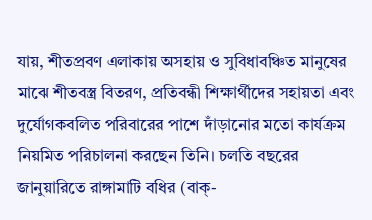যায়, শীতপ্রবণ এলাকায় অসহায় ও সুবিধাবঞ্চিত মানুষের মাঝে শীতবস্ত্র বিতরণ, প্রতিবন্ধী শিক্ষার্থীদের সহায়তা এবং দুর্যোগকবলিত পরিবারের পাশে দাঁড়ানোর মতো কার্যক্রম নিয়মিত পরিচালনা করছেন তিনি। চলতি বছরের জানুয়ারিতে রাঙ্গামাটি বধির (বাক্-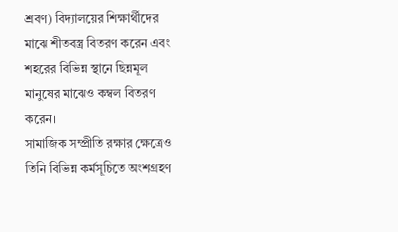শ্রবণ) বিদ্যালয়ের শিক্ষার্থীদের মাঝে শীতবস্ত্র বিতরণ করেন এবং শহরের বিভিন্ন স্থানে ছিন্নমূল মানুষের মাঝেও কম্বল বিতরণ করেন।
সামাজিক সম্প্রীতি রক্ষার ক্ষেত্রেও তিনি বিভিন্ন কর্মসূচিতে অংশগ্রহণ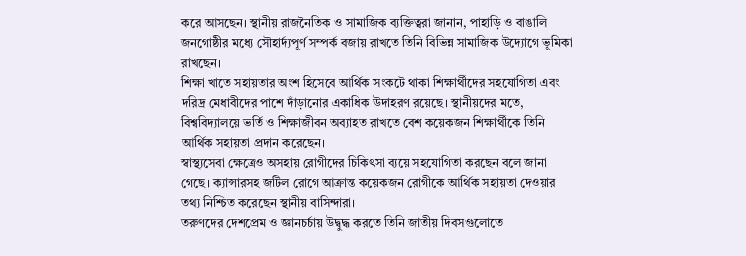করে আসছেন। স্থানীয় রাজনৈতিক ও সামাজিক ব্যক্তিত্বরা জানান, পাহাড়ি ও বাঙালি জনগোষ্ঠীর মধ্যে সৌহার্দ্যপূর্ণ সম্পর্ক বজায় রাখতে তিনি বিভিন্ন সামাজিক উদ্যোগে ভূমিকা রাখছেন।
শিক্ষা খাতে সহায়তার অংশ হিসেবে আর্থিক সংকটে থাকা শিক্ষার্থীদের সহযোগিতা এবং দরিদ্র মেধাবীদের পাশে দাঁড়ানোর একাধিক উদাহরণ রয়েছে। স্থানীয়দের মতে, বিশ্ববিদ্যালয়ে ভর্তি ও শিক্ষাজীবন অব্যাহত রাখতে বেশ কয়েকজন শিক্ষার্থীকে তিনি আর্থিক সহায়তা প্রদান করেছেন।
স্বাস্থ্যসেবা ক্ষেত্রেও অসহায় রোগীদের চিকিৎসা ব্যয়ে সহযোগিতা করছেন বলে জানা গেছে। ক্যান্সারসহ জটিল রোগে আক্রান্ত কয়েকজন রোগীকে আর্থিক সহায়তা দেওয়ার তথ্য নিশ্চিত করেছেন স্থানীয় বাসিন্দারা।
তরুণদের দেশপ্রেম ও জ্ঞানচর্চায় উদ্বুদ্ধ করতে তিনি জাতীয় দিবসগুলোতে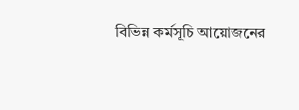বিভিন্ন কর্মসূচি আয়োজনের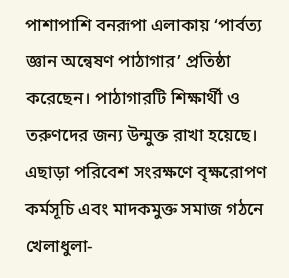পাশাপাশি বনরূপা এলাকায় ‘পার্বত্য জ্ঞান অন্বেষণ পাঠাগার’ প্রতিষ্ঠা করেছেন। পাঠাগারটি শিক্ষার্থী ও তরুণদের জন্য উন্মুক্ত রাখা হয়েছে।
এছাড়া পরিবেশ সংরক্ষণে বৃক্ষরোপণ কর্মসূচি এবং মাদকমুক্ত সমাজ গঠনে খেলাধুলা-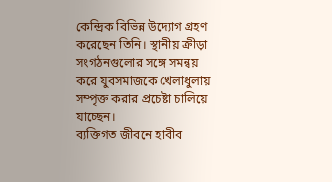কেন্দ্রিক বিভিন্ন উদ্যোগ গ্রহণ করেছেন তিনি। স্থানীয় ক্রীড়া সংগঠনগুলোর সঙ্গে সমন্বয় করে যুবসমাজকে খেলাধুলায় সম্পৃক্ত করার প্রচেষ্টা চালিয়ে যাচ্ছেন।
ব্যক্তিগত জীবনে হাবীব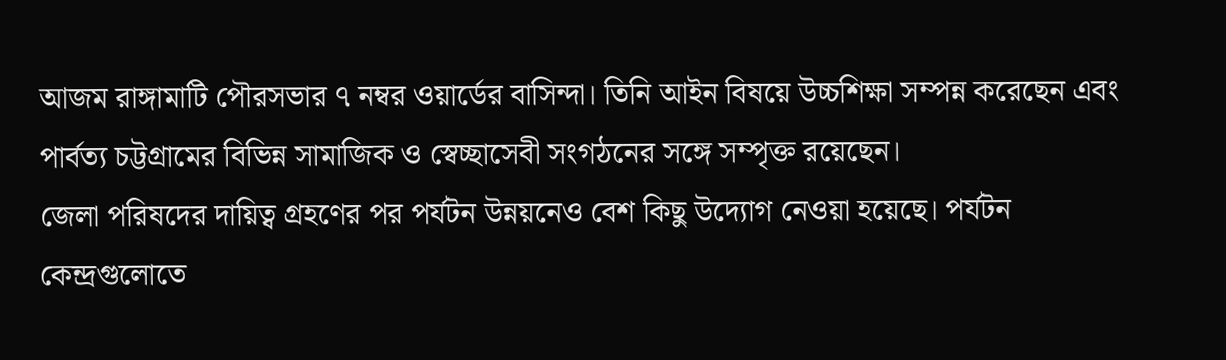আজম রাঙ্গামাটি পৌরসভার ৭ নম্বর ওয়ার্ডের বাসিন্দা। তিনি আইন বিষয়ে উচ্চশিক্ষা সম্পন্ন করেছেন এবং পার্বত্য চট্টগ্রামের বিভিন্ন সামাজিক ও স্বেচ্ছাসেবী সংগঠনের সঙ্গে সম্পৃক্ত রয়েছেন।
জেলা পরিষদের দায়িত্ব গ্রহণের পর পর্যটন উন্নয়নেও বেশ কিছু উদ্যোগ নেওয়া হয়েছে। পর্যটন কেন্দ্রগুলোতে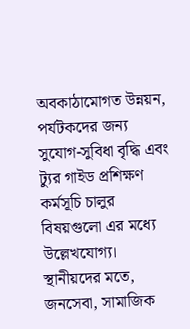অবকাঠামোগত উন্নয়ন, পর্যটকদের জন্য সুযোগ-সুবিধা বৃদ্ধি এবং ট্যুর গাইড প্রশিক্ষণ কর্মসূচি চালুর বিষয়গুলো এর মধ্যে উল্লেখযোগ্য।
স্থানীয়দের মতে, জনসেবা, সামাজিক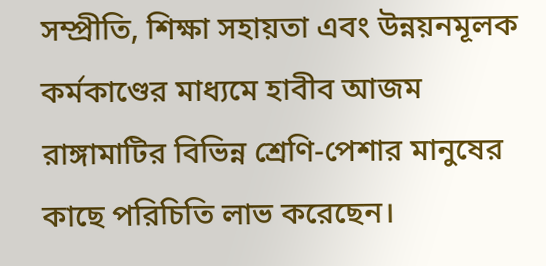সম্প্রীতি, শিক্ষা সহায়তা এবং উন্নয়নমূলক কর্মকাণ্ডের মাধ্যমে হাবীব আজম রাঙ্গামাটির বিভিন্ন শ্রেণি-পেশার মানুষের কাছে পরিচিতি লাভ করেছেন।